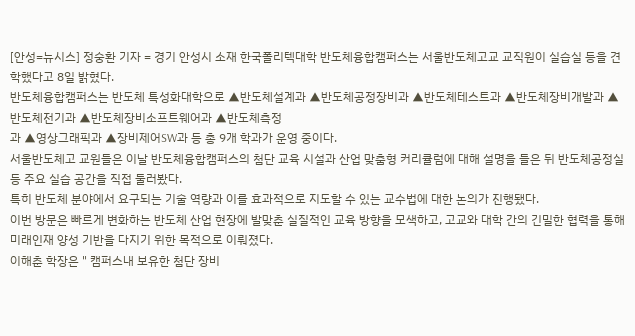[안성=뉴시스] 정숭환 기자 = 경기 안성시 소재 한국폴리텍대학 반도체융합캠퍼스는 서울반도체고교 교직원이 실습실 등을 견학했다고 8일 밝혔다.
반도체융합캠퍼스는 반도체 특성화대학으로 ▲반도체설계과 ▲반도체공정장비과 ▲반도체테스트과 ▲반도체장비개발과 ▲반도체전기과 ▲반도체장비소프트웨어과 ▲반도체측정
과 ▲영상그래픽과 ▲장비제어SW과 등 총 9개 학과가 운영 중이다.
서울반도체고 교원들은 이날 반도체융합캠퍼스의 첨단 교육 시설과 산업 맞춤형 커리큘럼에 대해 설명을 들은 뒤 반도체공정실 등 주요 실습 공간을 직접 둘러봤다.
특히 반도체 분야에서 요구되는 기술 역량과 이를 효과적으로 지도할 수 있는 교수법에 대한 논의가 진행됐다.
이번 방문은 빠르게 변화하는 반도체 산업 현장에 발맞춘 실질적인 교육 방향을 모색하고, 고교와 대학 간의 긴밀한 협력을 통해 미래인재 양성 기반을 다지기 위한 목적으로 이뤄졌다.
이해춘 학장은 " 캠퍼스내 보유한 첨단 장비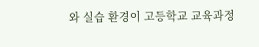와 실습 환경이 고등학교 교육과정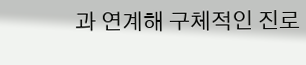과 연계해 구체적인 진로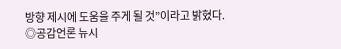방향 제시에 도움을 주게 될 것”이라고 밝혔다.
◎공감언론 뉴시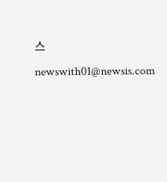스 newswith01@newsis.com